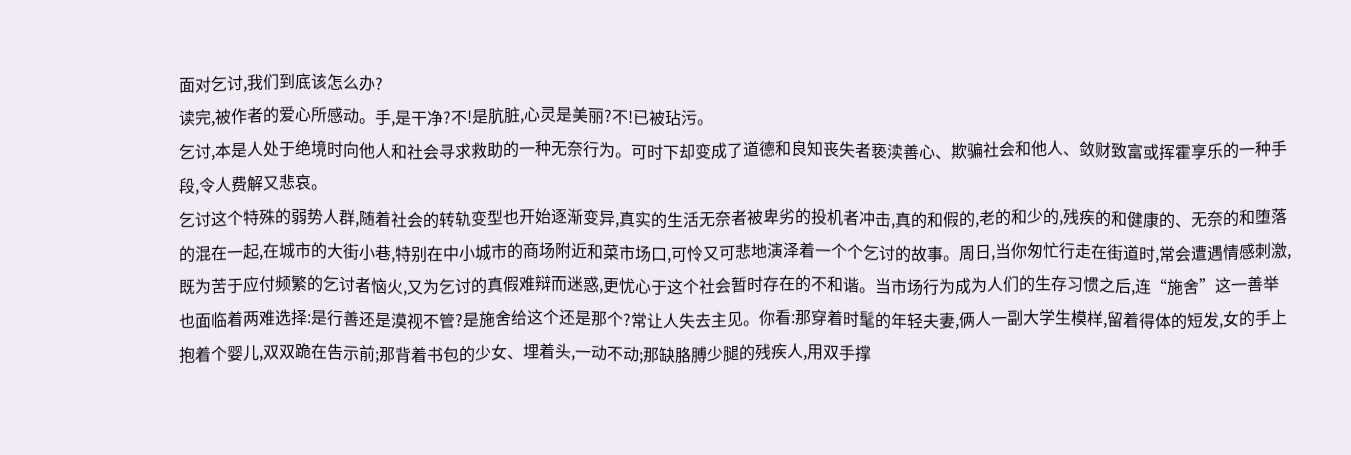面对乞讨,我们到底该怎么办?
读完,被作者的爱心所感动。手,是干净?不!是肮脏,心灵是美丽?不!已被玷污。
乞讨,本是人处于绝境时向他人和社会寻求救助的一种无奈行为。可时下却变成了道德和良知丧失者亵渎善心、欺骗社会和他人、敛财致富或挥霍享乐的一种手段,令人费解又悲哀。
乞讨这个特殊的弱势人群,随着社会的转轨变型也开始逐渐变异,真实的生活无奈者被卑劣的投机者冲击,真的和假的,老的和少的,残疾的和健康的、无奈的和堕落的混在一起,在城市的大街小巷,特别在中小城市的商场附近和菜市场口,可怜又可悲地演泽着一个个乞讨的故事。周日,当你匆忙行走在街道时,常会遭遇情感刺激,既为苦于应付频繁的乞讨者恼火,又为乞讨的真假难辩而迷惑,更忧心于这个社会暂时存在的不和谐。当市场行为成为人们的生存习惯之后,连“施舍”这一善举也面临着两难选择:是行善还是漠视不管?是施舍给这个还是那个?常让人失去主见。你看:那穿着时髦的年轻夫妻,俩人一副大学生模样,留着得体的短发,女的手上抱着个婴儿,双双跪在告示前;那背着书包的少女、埋着头,一动不动;那缺胳膊少腿的残疾人,用双手撑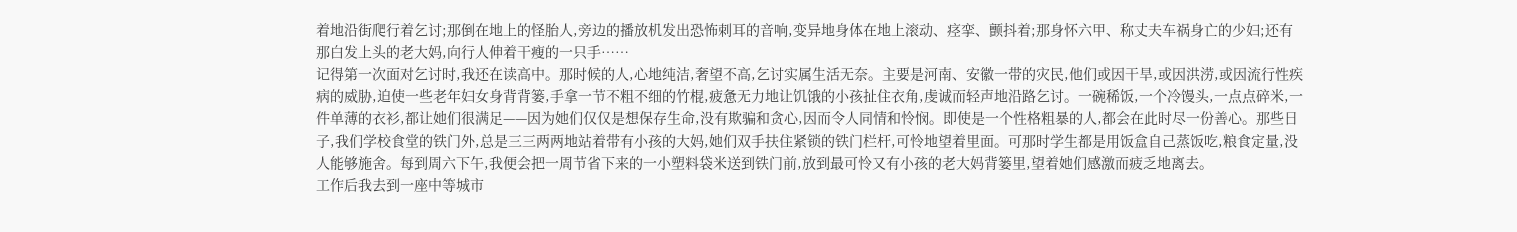着地沿街爬行着乞讨;那倒在地上的怪胎人,旁边的播放机发出恐怖刺耳的音响,变异地身体在地上滚动、痉挛、颤抖着;那身怀六甲、称丈夫车祸身亡的少妇;还有那白发上头的老大妈,向行人伸着干瘦的一只手……
记得第一次面对乞讨时,我还在读高中。那时候的人,心地纯洁,奢望不高,乞讨实属生活无奈。主要是河南、安徽一带的灾民,他们或因干旱,或因洪涝,或因流行性疾病的威胁,迫使一些老年妇女身背背篓,手拿一节不粗不细的竹棍,疲惫无力地让饥饿的小孩扯住衣角,虔诚而轻声地沿路乞讨。一碗稀饭,一个冷馒头,一点点碎米,一件单薄的衣衫,都让她们很满足——因为她们仅仅是想保存生命,没有欺骗和贪心,因而令人同情和怜悯。即使是一个性格粗暴的人,都会在此时尽一份善心。那些日子,我们学校食堂的铁门外,总是三三两两地站着带有小孩的大妈,她们双手扶住紧锁的铁门栏杆,可怜地望着里面。可那时学生都是用饭盒自己蒸饭吃,粮食定量,没人能够施舍。每到周六下午,我便会把一周节省下来的一小塑料袋米送到铁门前,放到最可怜又有小孩的老大妈背篓里,望着她们感激而疲乏地离去。
工作后我去到一座中等城市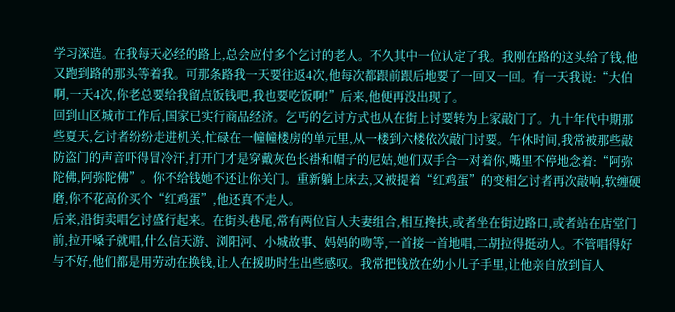学习深造。在我每天必经的路上,总会应付多个乞讨的老人。不久其中一位认定了我。我刚在路的这头给了钱,他又跑到路的那头等着我。可那条路我一天要往返4次,他每次都跟前跟后地要了一回又一回。有一天我说:“大伯啊,一天4次,你老总要给我留点饭钱吧,我也要吃饭啊!”后来,他便再没出现了。
回到山区城市工作后,国家已实行商品经济。乞丐的乞讨方式也从在街上讨要转为上家敲门了。九十年代中期那些夏天,乞讨者纷纷走进机关,忙碌在一幢幢楼房的单元里,从一楼到六楼依次敲门讨要。午休时间,我常被那些敲防盗门的声音吓得冒冷汗,打开门才是穿戴灰色长褂和帽子的尼姑,她们双手合一对着你,嘴里不停地念着:“阿弥陀佛,阿弥陀佛”。你不给钱她不还让你关门。重新躺上床去,又被提着“红鸡蛋”的变相乞讨者再次敲响,软缠硬磨,你不花高价买个“红鸡蛋”,他还真不走人。
后来,沿街卖唱乞讨盛行起来。在街头巷尾,常有两位盲人夫妻组合,相互搀扶,或者坐在街边路口,或者站在店堂门前,拉开嗓子就唱,什么信天游、浏阳河、小城故事、妈妈的吻等,一首接一首地唱,二胡拉得挺动人。不管唱得好与不好,他们都是用劳动在换钱,让人在援助时生出些感叹。我常把钱放在幼小儿子手里,让他亲自放到盲人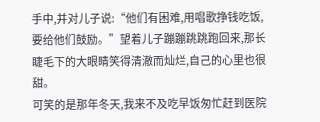手中,并对儿子说:“他们有困难,用唱歌挣钱吃饭,要给他们鼓励。”望着儿子蹦蹦跳跳跑回来,那长睫毛下的大眼睛笑得清澈而灿烂,自己的心里也很甜。
可笑的是那年冬天,我来不及吃早饭匆忙赶到医院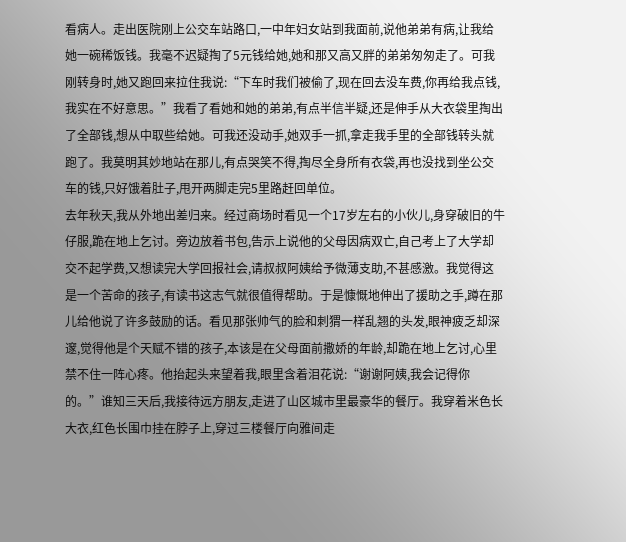看病人。走出医院刚上公交车站路口,一中年妇女站到我面前,说他弟弟有病,让我给她一碗稀饭钱。我毫不迟疑掏了5元钱给她,她和那又高又胖的弟弟匆匆走了。可我刚转身时,她又跑回来拉住我说:“下车时我们被偷了,现在回去没车费,你再给我点钱,我实在不好意思。”我看了看她和她的弟弟,有点半信半疑,还是伸手从大衣袋里掏出了全部钱,想从中取些给她。可我还没动手,她双手一抓,拿走我手里的全部钱转头就跑了。我莫明其妙地站在那儿,有点哭笑不得,掏尽全身所有衣袋,再也没找到坐公交车的钱,只好饿着肚子,甩开两脚走完5里路赶回单位。
去年秋天,我从外地出差归来。经过商场时看见一个17岁左右的小伙儿,身穿破旧的牛仔服,跪在地上乞讨。旁边放着书包,告示上说他的父母因病双亡,自己考上了大学却交不起学费,又想读完大学回报社会,请叔叔阿姨给予微薄支助,不甚感激。我觉得这是一个苦命的孩子,有读书这志气就很值得帮助。于是慷慨地伸出了援助之手,蹲在那儿给他说了许多鼓励的话。看见那张帅气的脸和刺猬一样乱翘的头发,眼神疲乏却深邃,觉得他是个天赋不错的孩子,本该是在父母面前撒娇的年龄,却跪在地上乞讨,心里禁不住一阵心疼。他抬起头来望着我,眼里含着泪花说:“谢谢阿姨,我会记得你的。”谁知三天后,我接待远方朋友,走进了山区城市里最豪华的餐厅。我穿着米色长大衣,红色长围巾挂在脖子上,穿过三楼餐厅向雅间走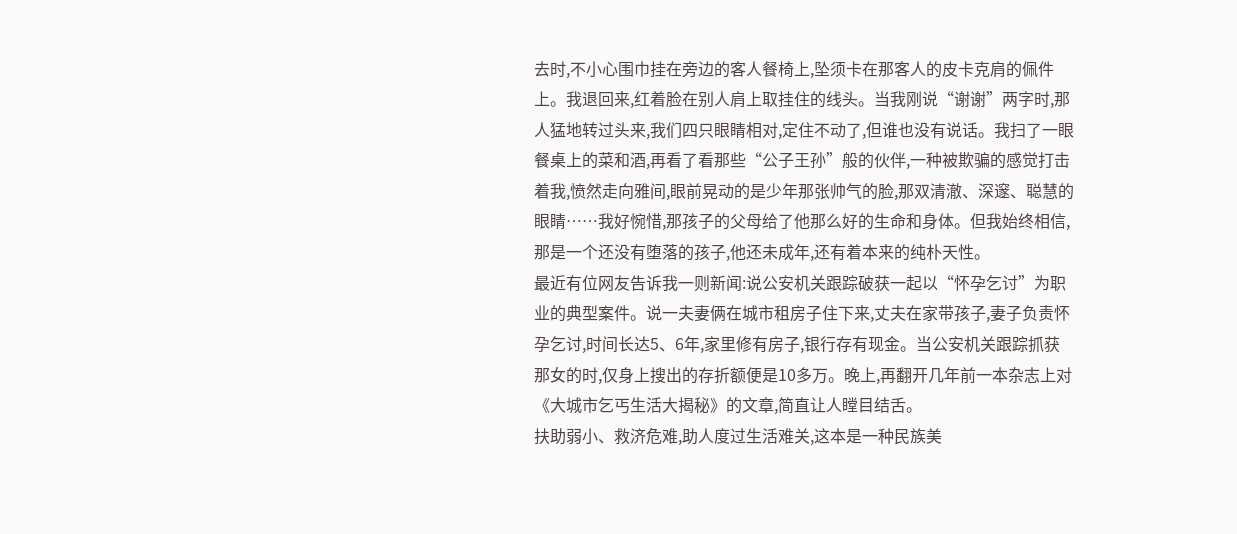去时,不小心围巾挂在旁边的客人餐椅上,坠须卡在那客人的皮卡克肩的佩件上。我退回来,红着脸在别人肩上取挂住的线头。当我刚说“谢谢”两字时,那人猛地转过头来,我们四只眼睛相对,定住不动了,但谁也没有说话。我扫了一眼餐桌上的菜和酒,再看了看那些“公子王孙”般的伙伴,一种被欺骗的感觉打击着我,愤然走向雅间,眼前晃动的是少年那张帅气的脸,那双清澈、深邃、聪慧的眼睛……我好惋惜,那孩子的父母给了他那么好的生命和身体。但我始终相信,那是一个还没有堕落的孩子,他还未成年,还有着本来的纯朴天性。
最近有位网友告诉我一则新闻:说公安机关跟踪破获一起以“怀孕乞讨”为职业的典型案件。说一夫妻俩在城市租房子住下来,丈夫在家带孩子,妻子负责怀孕乞讨,时间长达5、6年,家里修有房子,银行存有现金。当公安机关跟踪抓获那女的时,仅身上搜出的存折额便是10多万。晚上,再翻开几年前一本杂志上对《大城市乞丐生活大揭秘》的文章,简直让人瞠目结舌。
扶助弱小、救济危难,助人度过生活难关,这本是一种民族美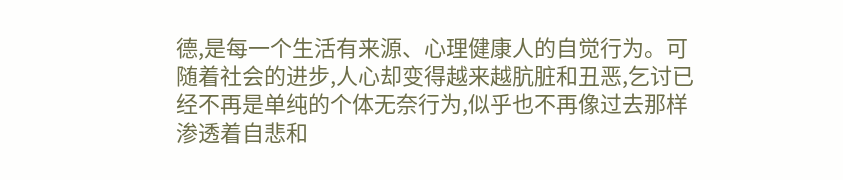德,是每一个生活有来源、心理健康人的自觉行为。可随着社会的进步,人心却变得越来越肮脏和丑恶,乞讨已经不再是单纯的个体无奈行为,似乎也不再像过去那样渗透着自悲和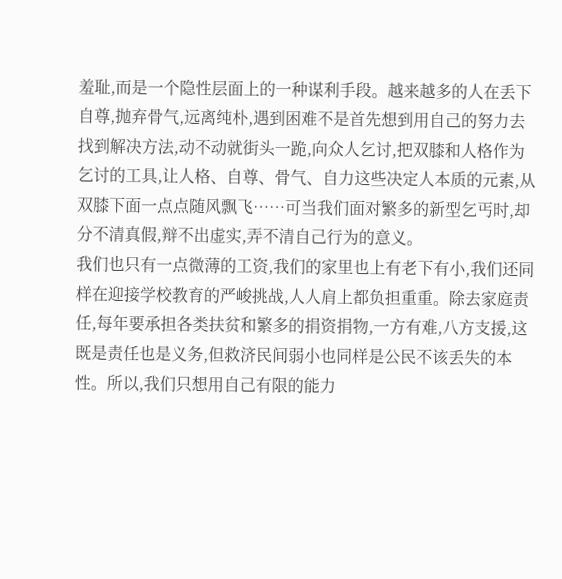羞耻,而是一个隐性层面上的一种谋利手段。越来越多的人在丢下自尊,抛弃骨气,远离纯朴,遇到困难不是首先想到用自己的努力去找到解决方法,动不动就街头一跪,向众人乞讨,把双膝和人格作为乞讨的工具,让人格、自尊、骨气、自力这些决定人本质的元素,从双膝下面一点点随风飘飞……可当我们面对繁多的新型乞丐时,却分不清真假,辩不出虚实,弄不清自己行为的意义。
我们也只有一点微薄的工资,我们的家里也上有老下有小,我们还同样在迎接学校教育的严峻挑战,人人肩上都负担重重。除去家庭责任,每年要承担各类扶贫和繁多的捐资捐物,一方有难,八方支援,这既是责任也是义务,但救济民间弱小也同样是公民不该丢失的本性。所以,我们只想用自己有限的能力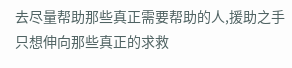去尽量帮助那些真正需要帮助的人,援助之手只想伸向那些真正的求救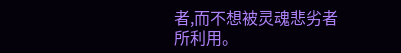者,而不想被灵魂悲劣者所利用。